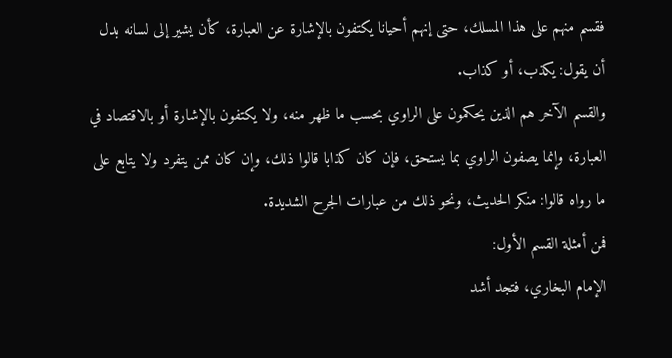فقسم منهم على هذا المسلك، حتى إنهم أحيانا يكتفون بالإشارة عن العبارة، كأن يشير إلى لسانه بدل أن يقول: يكذب، أو كذاب.
والقسم الآخر هم الذين يحكمون على الراوي بحسب ما ظهر منه، ولا يكتفون بالإشارة أو بالاقتصاد في العبارة، وإنما يصفون الراوي بما يستحق، فإن كان كذابا قالوا ذلك، وإن كان ممن يتفرد ولا يتابع على ما رواه قالوا: منكر الحديث، ونحو ذلك من عبارات الجرح الشديدة.
فمن أمثلة القسم الأول:
الإمام البخاري، فتجد أشد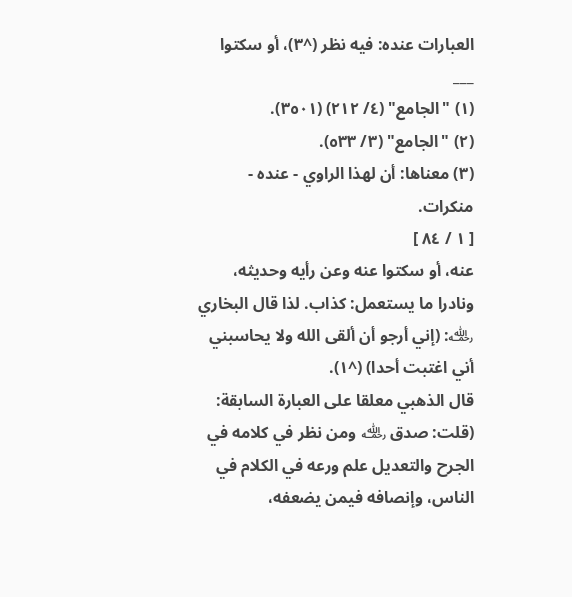العبارات عنده: فيه نظر (^٣)، أو سكتوا
___
(١) "الجامع" (٤/ ٢١٢) (٣٥٠١).
(٢) "الجامع" (٣/ ٥٣٣).
(٣) معناها: أن لهذا الراوي - عنده - منكرات.
[ ١ / ٨٤ ]
عنه، أو سكتوا عنه وعن رأيه وحديثه، ونادرا ما يستعمل: كذاب. لذا قال البخاري ﵀: (إني أرجو أن ألقى الله ولا يحاسبني أني اغتبت أحدا) (^١).
قال الذهبي معلقا على العبارة السابقة: (قلت: صدق ﵀ ومن نظر في كلامه في الجرح والتعديل علم ورعه في الكلام في الناس، وإنصافه فيمن يضعفه،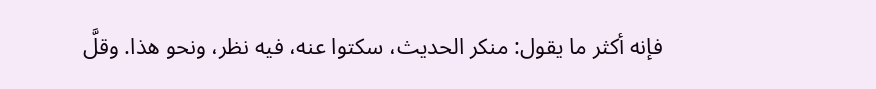فإنه أكثر ما يقول: منكر الحديث، سكتوا عنه، فيه نظر، ونحو هذا. وقلَّ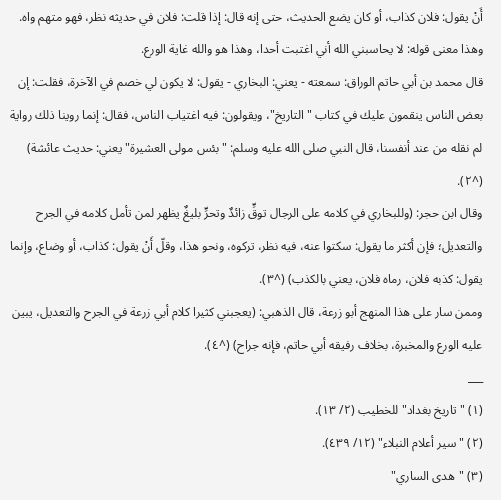أَنْ يقول: فلان كذاب، أو كان يضع الحديث، حتى إنه قال: إذا قلت: فلان في حديثه نظر، فهو متهم واه.
وهذا معنى قوله: لا يحاسبني الله أني اغتبت أحدا، وهذا هو والله غاية الورع.
قال محمد بن أبي حاتم الوراق: سمعته - يعني: البخاري - يقول: لا يكون لي خصم في الآخرة، فقلت: إن بعض الناس ينقمون عليك في كتاب "التاريخ"، ويقولون: فيه اغتياب الناس، فقال: إنما روينا ذلك رواية لم نقله من عند أنفسنا، قال النبي صلى الله عليه وسلم: "بئس مولى العشيرة" يعني: حديث عائشة) (^٢).
وقال ابن حجر: (وللبخاري في كلامه على الرجال توقٍّ زائدٌ وتحرٍّ بليغٌ يظهر لمن تأمل كلامه في الجرح والتعديل؛ فإن أكثر ما يقول: سكتوا عنه، فيه نظر، تركوه، ونحو هذا، وقلّ أَنْ يقول: كذاب، أو وضاع، وإنما يقول: كذبه فلان، رماه فلان، يعني بالكذب) (^٣).
وممن سار على هذا المنهج أبو زرعة، قال الذهبي: (يعجبني كثيرا كلام أبي زرعة في الجرح والتعديل، يبين عليه الورع والمخبرة، بخلاف رفيقه أبي حاتم، فإنه جراح) (^٤).
___
(١) "تاريخ بغداد" للخطيب (٢/ ١٣).
(٢) "سير أعلام النبلاء" (١٢/ ٤٣٩).
(٣) "هدى الساري"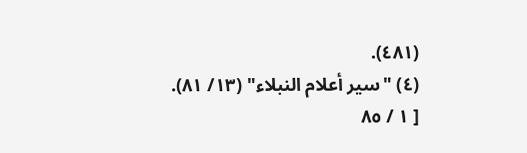(٤٨١).
(٤) "سير أعلام النبلاء" (١٣/ ٨١).
[ ١ / ٨٥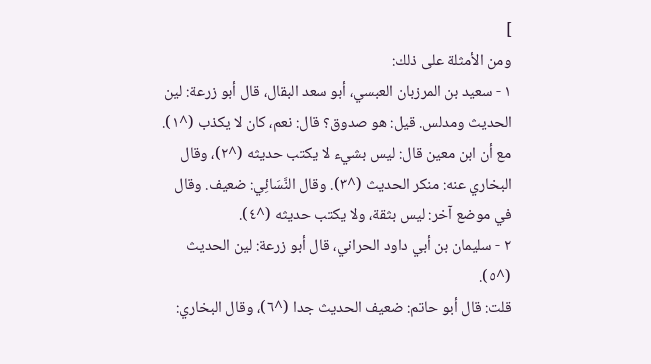]
ومن الأمثلة على ذلك:
١ - سعيد بن المرزبان العبسي، أبو سعد البقال، قال أبو زرعة: لين الحديث ومدلس. قيل: هو صدوق؟ قال: نعم، كان لا يكذب (^١).
مع أن ابن معين قال: ليس بشيء لا يكتب حديثه (^٢)، وقال البخاري عنه: منكر الحديث (^٣). وقال النَّسَائِي: ضعيف. وقال في موضع آخر: ليس بثقة، ولا يكتب حديثه (^٤).
٢ - سليمان بن أبي داود الحراني، قال أبو زرعة: لين الحديث (^٥).
قلت: قال أبو حاتم: ضعيف الحديث جدا (^٦)، وقال البخاري: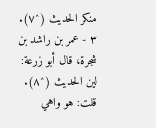منكر الحديث (^٧).
٣ - عمر بن راشد بن شجرة، قال أبو زرعة: لين الحديث (^٨).
قلت: هو واهي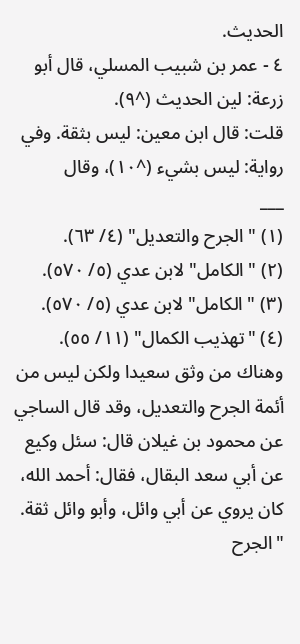الحديث.
٤ - عمر بن شبيب المسلي، قال أبو زرعة: لين الحديث (^٩).
قلت: قال ابن معين: ليس بثقة. وفي رواية: ليس بشيء (^١٠)، وقال
___
(١) "الجرح والتعديل" (٤/ ٦٣).
(٢) "الكامل" لابن عدي (٥/ ٥٧٠).
(٣) "الكامل" لابن عدي (٥/ ٥٧٠).
(٤) "تهذيب الكمال" (١١/ ٥٥). وهناك من وثق سعيدا ولكن ليس من أئمة الجرح والتعديل، وقد قال الساجي عن محمود بن غيلان قال: سئل وكيع عن أبي سعد البقال، فقال: أحمد الله، كان يروي عن أبي وائل، وأبو وائل ثقة. "الجرح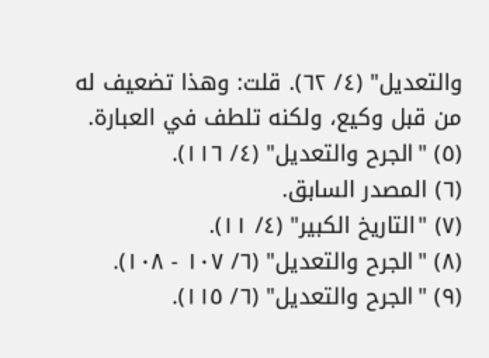والتعديل" (٤/ ٦٢). قلت: وهذا تضعيف له من قبل وكيع، ولكنه تلطف في العبارة.
(٥) "الجرح والتعديل" (٤/ ١١٦).
(٦) المصدر السابق.
(٧) "التاريخ الكبير" (٤/ ١١).
(٨) "الجرح والتعديل" (٦/ ١٠٧ - ١٠٨).
(٩) "الجرح والتعديل" (٦/ ١١٥).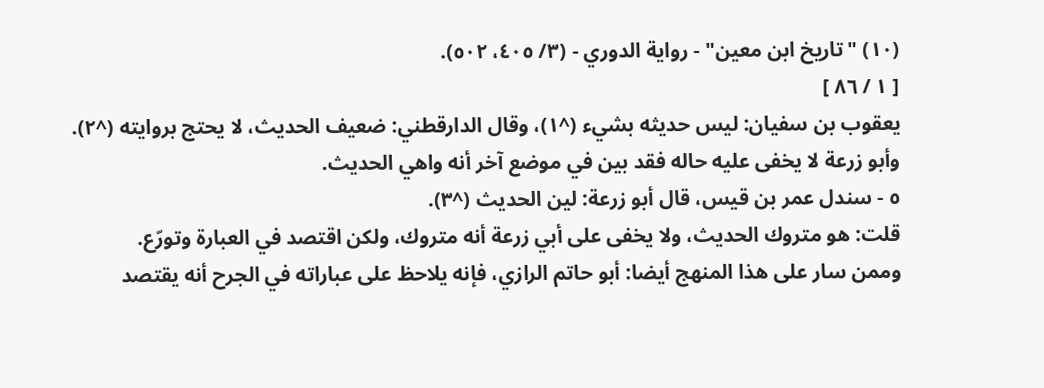(١٠) "تاريخ ابن معين" - رواية الدوري - (٣/ ٤٠٥، ٥٠٢).
[ ١ / ٨٦ ]
يعقوب بن سفيان: ليس حديثه بشيء (^١)، وقال الدارقطني: ضعيف الحديث، لا يحتج بروايته (^٢).
وأبو زرعة لا يخفى عليه حاله فقد بين في موضع آخر أنه واهي الحديث.
٥ - سندل عمر بن قيس، قال أبو زرعة: لين الحديث (^٣).
قلت: هو متروك الحديث، ولا يخفى على أبي زرعة أنه متروك، ولكن اقتصد في العبارة وتورّع.
وممن سار على هذا المنهج أيضا: أبو حاتم الرازي، فإنه يلاحظ على عباراته في الجرح أنه يقتصد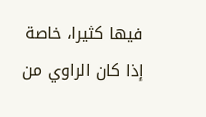فيها كثيرا، خاصة إذا كان الراوي من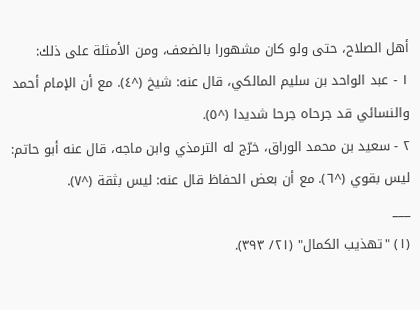أهل الصلاح، حتى ولو كان مشهورا بالضعف، ومن الأمثلة على ذلك:
١ - عبد الواحد بن سليم المالكي، قال عنه: شيخ (^٤). مع أن الإمام أحمد والنسائي قد جرحاه جرحا شديدا (^٥).
٢ - سعيد بن محمد الوراق، خرّج له الترمذي وابن ماجه، قال عنه أبو حاتم: ليس بقوي (^٦). مع أن بعض الحفاظ قال عنه: ليس بثقة (^٧).
___
(١) "تهذيب الكمال" (٢١/ ٣٩٣).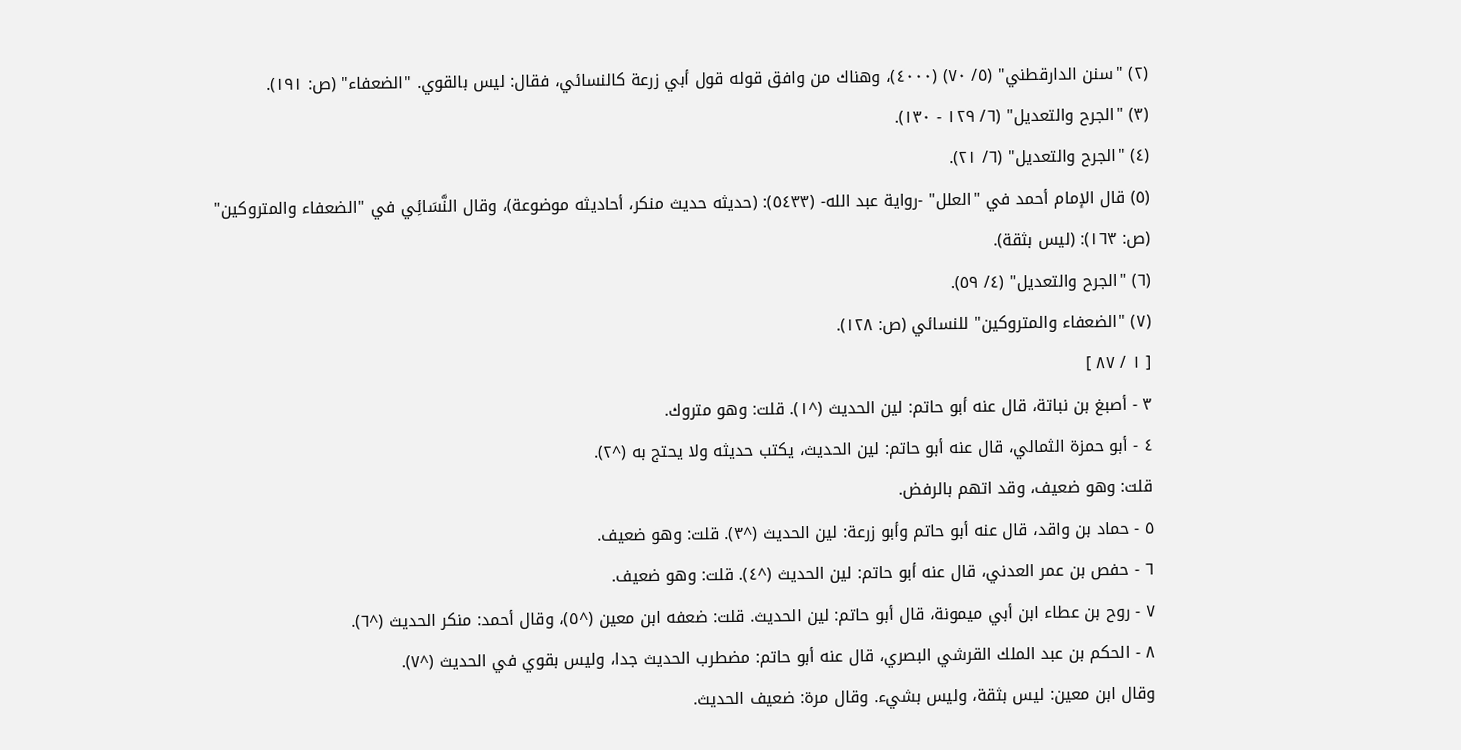(٢) "سنن الدارقطني" (٥/ ٧٠) (٤٠٠٠)، وهناك من وافق قوله قول أبي زرعة كالنسائي، فقال: ليس بالقوي. "الضعفاء" (ص: ١٩١).
(٣) "الجرح والتعديل" (٦/ ١٢٩ - ١٣٠).
(٤) "الجرح والتعديل" (٦/ ٢١).
(٥) قال الإمام أحمد في "العلل" -رواية عبد الله- (٥٤٣٣): (حديثه حديث منكر، أحاديثه موضوعة)، وقال النَّسَائِي في "الضعفاء والمتروكين" (ص: ١٦٣): (ليس بثقة).
(٦) "الجرح والتعديل" (٤/ ٥٩).
(٧) "الضعفاء والمتروكين" للنسائي (ص: ١٢٨).
[ ١ / ٨٧ ]
٣ - أصبغ بن نباتة، قال عنه أبو حاتم: لين الحديث (^١). قلت: وهو متروك.
٤ - أبو حمزة الثمالي، قال عنه أبو حاتم: لين الحديث، يكتب حديثه ولا يحتج به (^٢).
قلت: وهو ضعيف، وقد اتهم بالرفض.
٥ - حماد بن واقد، قال عنه أبو حاتم وأبو زرعة: لين الحديث (^٣). قلت: وهو ضعيف.
٦ - حفص بن عمر العدني، قال عنه أبو حاتم: لين الحديث (^٤). قلت: وهو ضعيف.
٧ - روح بن عطاء ابن أبي ميمونة، قال أبو حاتم: لين الحديث. قلت: ضعفه ابن معين (^٥)، وقال أحمد: منكر الحديث (^٦).
٨ - الحكم بن عبد الملك القرشي البصري، قال عنه أبو حاتم: مضطرب الحديث جدا، وليس بقوي في الحديث (^٧).
وقال ابن معين: ليس بثقة، وليس بشيء. وقال مرة: ضعيف الحديث.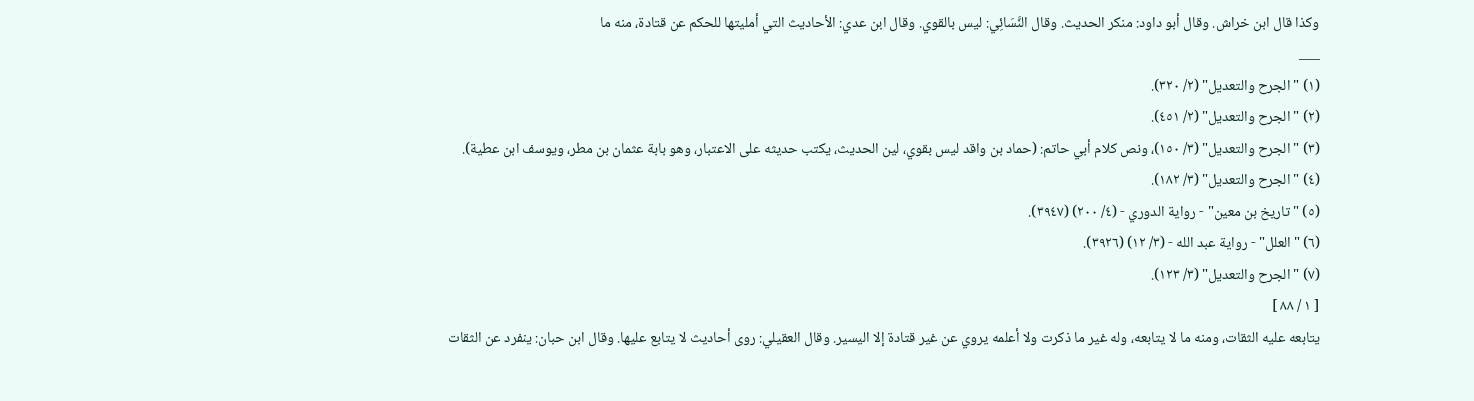وكذا قال ابن خراش. وقال أبو داود: منكر الحديث. وقال النَّسَائِي: ليس بالقوي. وقال ابن عدي: الأحاديث التي أمليتها للحكم عن قتادة، منه ما
___
(١) "الجرح والتعديل" (٢/ ٣٢٠).
(٢) "الجرح والتعديل" (٢/ ٤٥١).
(٣) "الجرح والتعديل" (٣/ ١٥٠)، ونص كلام أبي حاتم: (حماد بن واقد ليس بقوي، لين الحديث، يكتب حديثه على الاعتبار، وهو بابة عثمان بن مطر، ويوسف ابن عطية).
(٤) "الجرح والتعديل" (٣/ ١٨٢).
(٥) "تاريخ بن معين" - رواية الدوري - (٤/ ٢٠٠) (٣٩٤٧).
(٦) "العلل" - رواية عبد الله - (٣/ ١٢) (٣٩٢٦).
(٧) "الجرح والتعديل" (٣/ ١٢٣).
[ ١ / ٨٨ ]
يتابعه عليه الثقات، ومنه ما لا يتابعه، وله غير ما ذكرت ولا أعلمه يروي عن غير قتادة إلا اليسير. وقال العقيلي: روى أحاديث لا يتابع عليها. وقال ابن حبان: ينفرد عن الثقات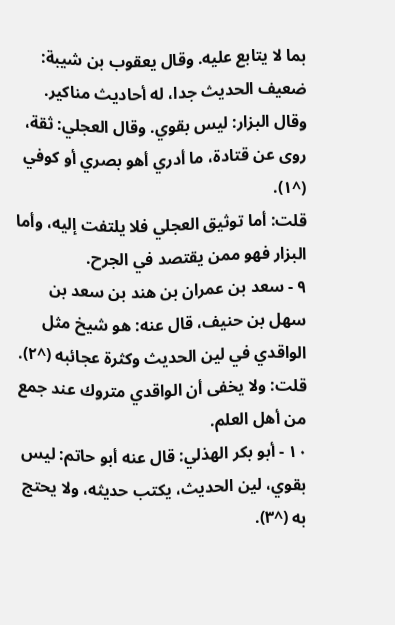بما لا يتابع عليه. وقال يعقوب بن شيبة: ضعيف الحديث جدا، له أحاديث مناكير. وقال البزار: ليس بقوي. وقال العجلي: ثقة، روى عن قتادة، ما أدري أهو بصري أو كوفي (^١).
قلت: أما توثيق العجلي فلا يلتفت إليه، وأما البزار فهو ممن يقتصد في الجرح.
٩ - سعد بن عمران بن هند بن سعد بن سهل بن حنيف، قال عنه: هو شيخ مثل الواقدي في لين الحديث وكثرة عجائبه (^٢).
قلت: ولا يخفى أن الواقدي متروك عند جمع من أهل العلم.
١٠ - أبو بكر الهذلي: قال عنه أبو حاتم: ليس بقوي، لين الحديث، يكتب حديثه، ولا يحتج به (^٣).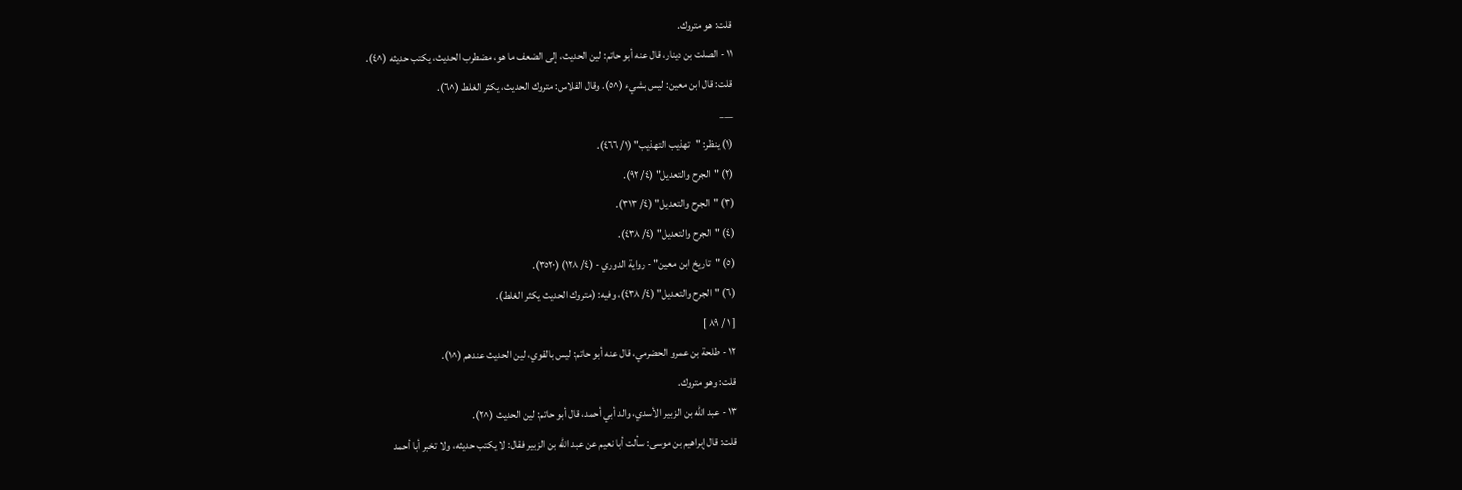قلت: هو متروك.
١١ - الصلت بن دينار، قال عنه أبو حاتم: لين الحديث، إلى الضعف ما هو، مضطرب الحديث، يكتب حديثه (^٤).
قلت: قال ابن معين: ليس بشيء (^٥). وقال الفلاس: متروك الحديث، يكثر الغلط (^٦).
___
(١) ينظر: "تهذيب التهذيب" (١/ ٤٦٦).
(٢) "الجرح والتعديل" (٤/ ٩٢).
(٣) "الجرح والتعديل" (٤/ ٣١٣).
(٤) "الجرح والتعديل" (٤/ ٤٣٨).
(٥) "تاريخ ابن معين" - رواية الدوري - (٤/ ١٢٨) (٣٥٢٠).
(٦) "الجرح والتعديل" (٤/ ٤٣٨)، وفيه: (متروك الحديث يكثر الغلط).
[ ١ / ٨٩ ]
١٢ - طلحة بن عمرو الحضرمي، قال عنه أبو حاتم: ليس بالقوي، لين الحديث عندهم (^١).
قلت: وهو متروك.
١٣ - عبد الله بن الزبير الأسدي، والد أبي أحمد، قال أبو حاتم: لين الحديث (^٢).
قلت: قال إبراهيم بن موسى: سألت أبا نعيم عن عبد الله بن الزبير فقال: لا يكتب حديثه، ولا تخبر أبا أحمد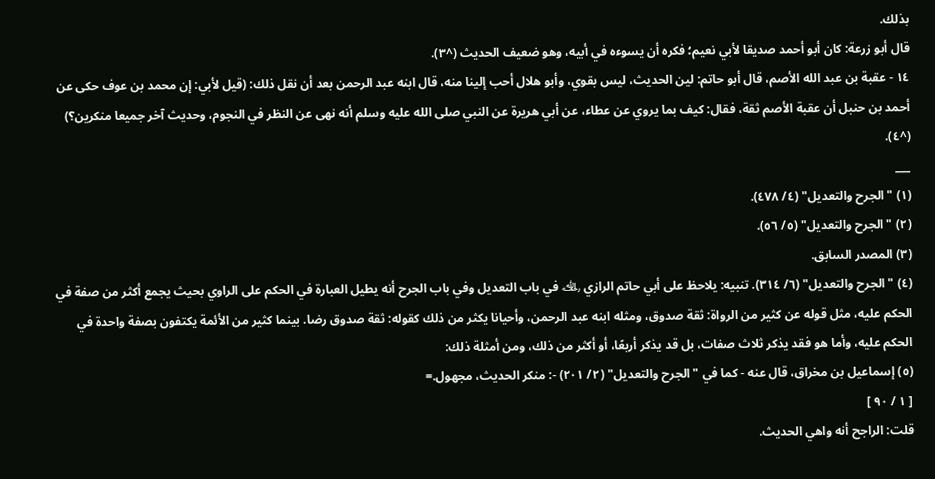بذلك.
قال أبو زرعة: كان أبو أحمد صديقا لأبي نعيم؛ فكره أن يسوءه في أبيه، وهو ضعيف الحديث (^٣).
١٤ - عقبة بن عبد الله الأصم، قال أبو حاتم: لين الحديث، ليس بقوي، وأبو هلال أحب إلينا منه، قال ابنه عبد الرحمن بعد أن نقل ذلك: (قيل لأبي: إن محمد بن عوف حكى عن أحمد بن حنبل أن عقبة الأصم ثقة، فقال: كيف بما يروي عن عطاء، عن أبي هريرة عن النبي صلى الله عليه وسلم أنه نهى عن النظر في النجوم، وحديث آخر جميعا منكرين؟) (^٤).
___
(١) "الجرح والتعديل" (٤/ ٤٧٨).
(٢) "الجرح والتعديل" (٥/ ٥٦).
(٣) المصدر السابق.
(٤) "الجرح والتعديل" (٦/ ٣١٤). تنبيه: يلاحظ على أبي حاتم الرازي ﵀ في باب التعديل وفي باب الجرح أنه يطيل العبارة في الحكم على الراوي بحيث يجمع أكثر من صفة في الحكم عليه، مثل قوله عن كثير من الرواة: ثقة صدوق، ومثله ابنه عبد الرحمن، وأحيانا يكثر من ذلك كقوله: ثقة صدوق رضا. بينما كثير من الأئمة يكتفون بصفة واحدة في الحكم عليه، وأما هو فقد يذكر ثلاث صفات، بل قد يذكر أربعًا، أو أكثر من ذلك، ومن أمثلة ذلك:
(٥) إسماعيل بن مخراق، قال عنه - كما في "الجرح والتعديل" (٢/ ٢٠١) -: منكر الحديث، مجهول.=
[ ١ / ٩٠ ]
قلت: الراجح أنه واهي الحديث.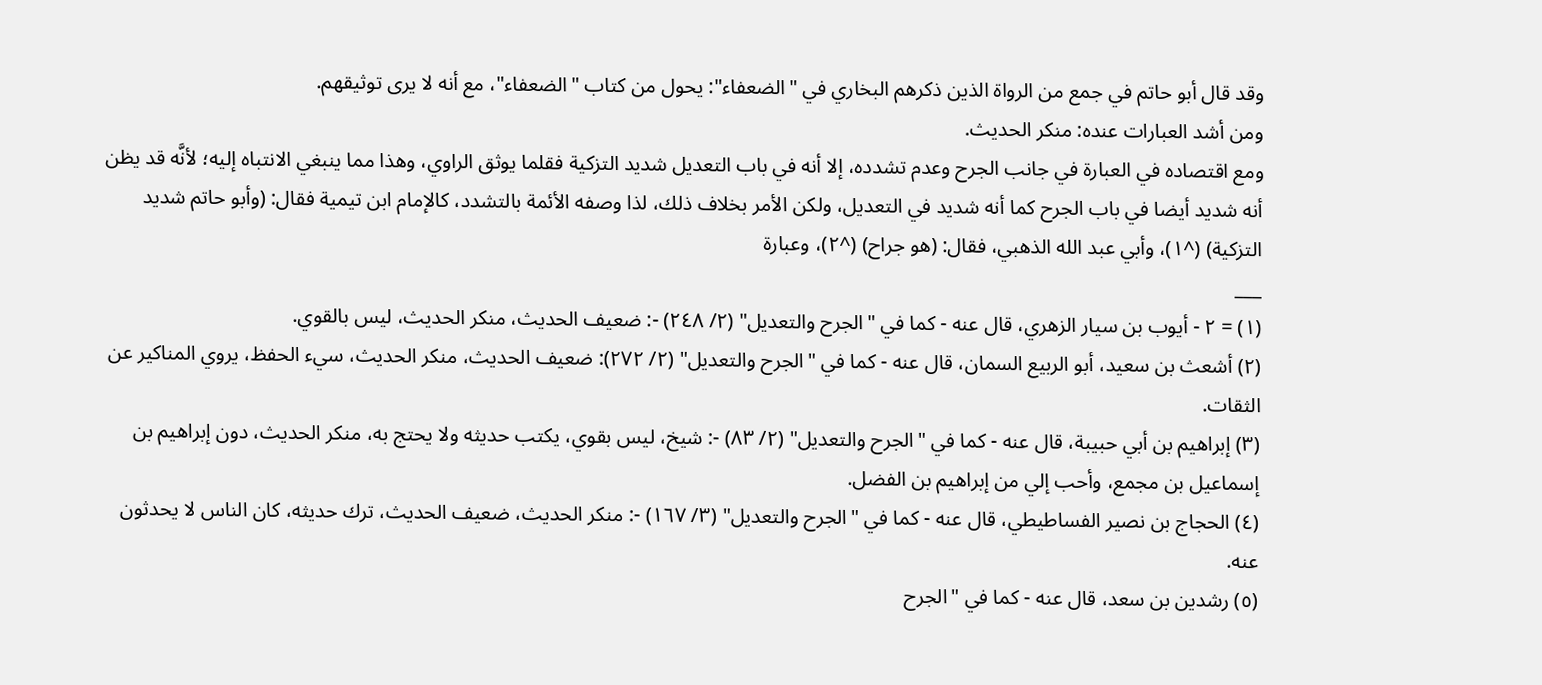وقد قال أبو حاتم في جمع من الرواة الذين ذكرهم البخاري في "الضعفاء": يحول من كتاب "الضعفاء"، مع أنه لا يرى توثيقهم.
ومن أشد العبارات عنده: منكر الحديث.
ومع اقتصاده في العبارة في جانب الجرح وعدم تشدده، إلا أنه في باب التعديل شديد التزكية فقلما يوثق الراوي، وهذا مما ينبغي الانتباه إليه؛ لأنَّه قد يظن أنه شديد أيضا في باب الجرح كما أنه شديد في التعديل، ولكن الأمر بخلاف ذلك، لذا وصفه الأئمة بالتشدد، كالإمام ابن تيمية فقال: (وأبو حاتم شديد التزكية) (^١)، وأبي عبد الله الذهبي، فقال: (هو جراح) (^٢)، وعبارة
___
(١) = ٢ - أيوب بن سيار الزهري، قال عنه - كما في "الجرح والتعديل" (٢/ ٢٤٨) -: ضعيف الحديث، منكر الحديث، ليس بالقوي.
(٢) أشعث بن سعيد، أبو الربيع السمان، قال عنه - كما في "الجرح والتعديل" (٢/ ٢٧٢): ضعيف الحديث، منكر الحديث، سيء الحفظ، يروي المناكير عن الثقات.
(٣) إبراهيم بن أبي حبيبة، قال عنه - كما في "الجرح والتعديل" (٢/ ٨٣) -: شيخ، ليس بقوي، يكتب حديثه ولا يحتج به، منكر الحديث، دون إبراهيم بن إسماعيل بن مجمع، وأحب إلي من إبراهيم بن الفضل.
(٤) الحجاج بن نصير الفساطيطي، قال عنه - كما في "الجرح والتعديل" (٣/ ١٦٧) -: منكر الحديث، ضعيف الحديث، ترك حديثه، كان الناس لا يحدثون عنه.
(٥) رشدين بن سعد، قال عنه - كما في "الجرح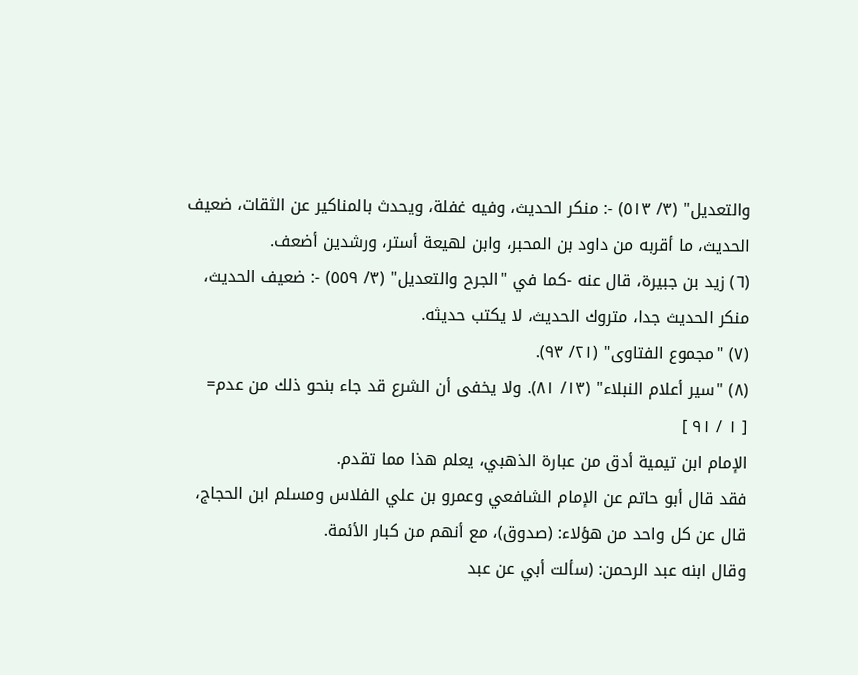والتعديل" (٣/ ٥١٣) -: منكر الحديث، وفيه غفلة، ويحدث بالمناكير عن الثقات، ضعيف الحديث، ما أقربه من داود بن المحبر، وابن لهيعة أستر، ورشدين أضعف.
(٦) زيد بن جبيرة، قال عنه -كما في "الجرح والتعديل" (٣/ ٥٥٩) -: ضعيف الحديث، منكر الحديث جدا، متروك الحديث، لا يكتب حديثه.
(٧) "مجموع الفتاوى" (٢١/ ٩٣).
(٨) "سير أعلام النبلاء" (١٣/ ٨١). ولا يخفى أن الشرع قد جاء بنحو ذلك من عدم=
[ ١ / ٩١ ]
الإمام ابن تيمية أدق من عبارة الذهبي، يعلم هذا مما تقدم.
فقد قال أبو حاتم عن الإمام الشافعي وعمرو بن علي الفلاس ومسلم ابن الحجاج، قال عن كل واحد من هؤلاء: (صدوق)، مع أنهم من كبار الأئمة.
وقال ابنه عبد الرحمن: (سألت أبي عن عبد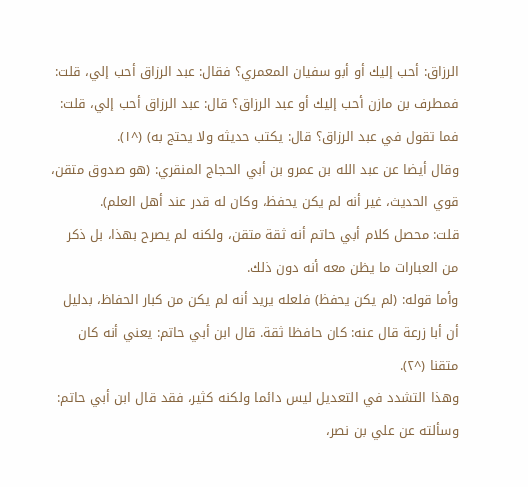الرزاق: أحب إليك أو أبو سفيان المعمري؟ فقال: عبد الرزاق أحب إلي، قلت: فمطرف بن مازن أحب إليك أو عبد الرزاق؟ قال: عبد الرزاق أحب إلي، قلت: فما تقول في عبد الرزاق؟ قال: يكتب حديثه ولا يحتج به) (^١).
وقال أيضا عن عبد الله بن عمرو بن أبي الحجاج المنقري: (هو صدوق متقن، قوي الحديث، غير أنه لم يكن يحفظ، وكان له قدر عند أهل العلم).
قلت: محصل كلام أبي حاتم أنه ثقة متقن، ولكنه لم يصرح بهذا، بل ذكر من العبارات ما يظن معه أنه دون ذلك.
وأما قوله: (لم يكن يحفظ) فلعله يريد أنه لم يكن من كبار الحفاظ، بدليل أن أبا زرعة قال عنه: كان حافظا ثقة. قال ابن أبي حاتم: يعني أنه كان متقنا (^٢).
وهذا التشدد في التعديل ليس دائما ولكنه كثير، فقد قال ابن أبي حاتم: وسألته عن علي بن نصر،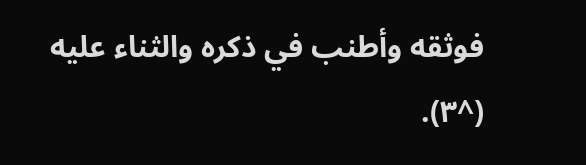فوثقه وأطنب في ذكره والثناء عليه (^٣).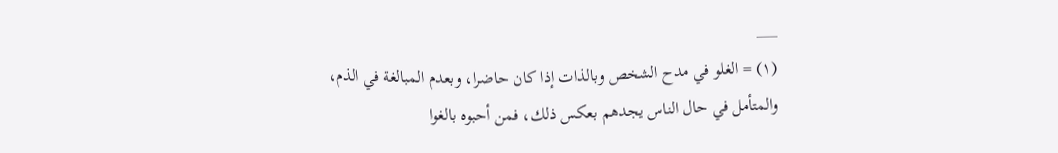___
(١) = الغلو في مدح الشخص وبالذات إذا كان حاضرا، وبعدم المبالغة في الذم، والمتأمل في حال الناس يجدهم بعكس ذلك، فمن أحبوه بالغوا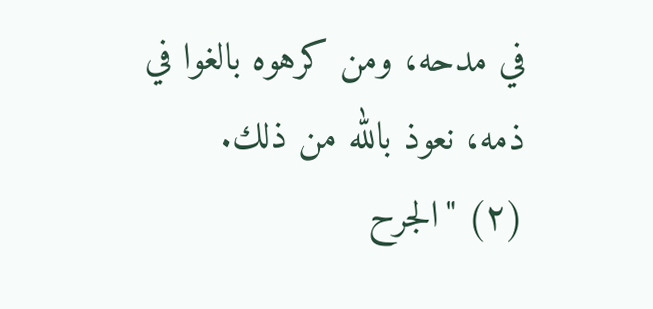في مدحه، ومن كرهوه بالغوا في ذمه، نعوذ بالله من ذلك.
(٢) "الجرح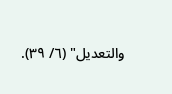والتعديل" (٦/ ٣٩).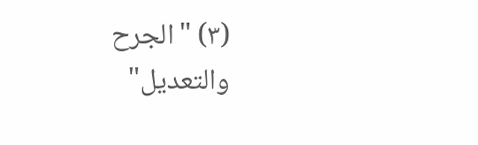(٣) "الجرح والتعديل"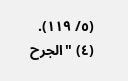(٥/ ١١٩).
(٤) "الجرح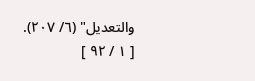والتعديل" (٦/ ٢٠٧).
[ ١ / ٩٢ ]